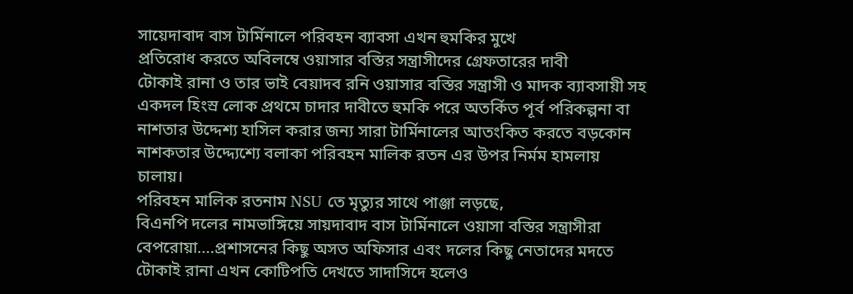সায়েদাবাদ বাস টার্মিনালে পরিবহন ব্যাবসা এখন হুমকির মুখে
প্রতিরোধ করতে অবিলম্বে ওয়াসার বস্তির সন্ত্রাসীদের গ্রেফতারের দাবী
টোকাই রানা ও তার ভাই বেয়াদব রনি ওয়াসার বস্তির সন্ত্রাসী ও মাদক ব্যাবসায়ী সহ একদল হিংস্র লোক প্রথমে চাদার দাবীতে হুমকি পরে অতর্কিত পূর্ব পরিকল্পনা বা নাশতার উদ্দেশ্য হাসিল করার জন্য সারা টার্মিনালের আতংকিত করতে বড়কোন নাশকতার উদ্দ্যেশ্যে বলাকা পরিবহন মালিক রতন এর উপর নির্মম হামলায় চালায়।
পরিবহন মালিক রতনাম NSU তে মৃত্যুর সাথে পাঞ্জা লড়ছে,
বিএনপি দলের নামভাঙ্গিয়ে সায়দাবাদ বাস টার্মিনালে ওয়াসা বস্তির সন্ত্রাসীরা বেপরোয়া….প্রশাসনের কিছু অসত অফিসার এবং দলের কিছু নেতাদের মদতে টোকাই রানা এখন কোটিপতি দেখতে সাদাসিদে হলেও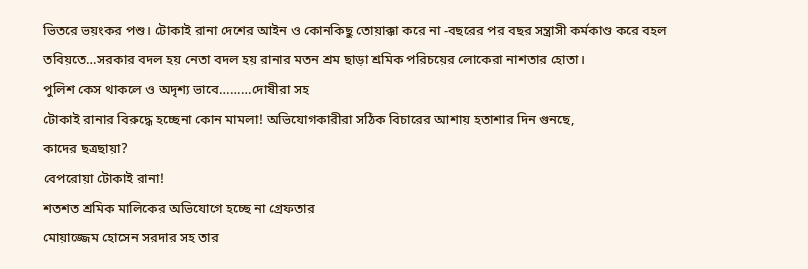ভিতরে ভয়ংকর পশু। টোকাই রানা দেশের আইন ও কোনকিছু তোয়াক্কা করে না -বছরের পর বছর সন্ত্রাসী কর্মকাণ্ড করে বহল তবিয়তে…সরকার বদল হয় নেতা বদল হয় রানার মতন শ্রম ছাড়া শ্রমিক পরিচয়ের লোকেরা নাশতার হোতা।
পুলিশ কেস থাকলে ও অদৃশ্য ভাবে………দোষীরা সহ
টোকাই রানার বিরুদ্ধে হচ্ছেনা কোন মামলা! অভিযোগকারীরা সঠিক বিচারের আশায় হতাশার দিন গুনছে,
কাদের ছত্রছায়া?
বেপরোয়া টোকাই রানা!
শতশত শ্রমিক মালিকের অভিযোগে হচ্ছে না গ্রেফতার
মোয়াজ্জেম হোসেন সরদার সহ তার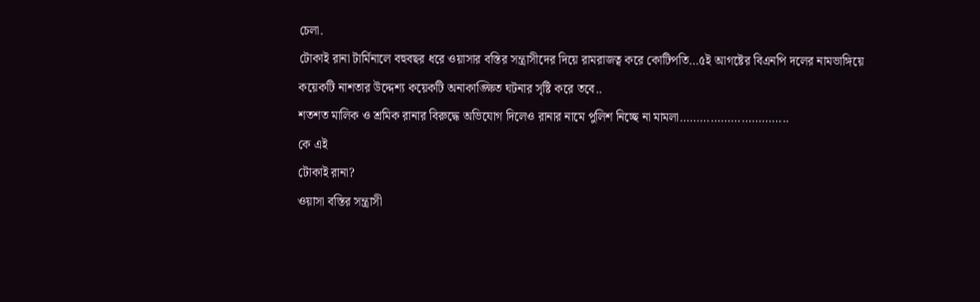চেলা.
টোকাই রানা টার্মিনালে বহুবছর ধরে ওয়াসার বস্তির সন্ত্রাসীদের দিয়ে রামরাজত্ব করে কোটিপতি…৫ই আগষ্টের বিএনপি দলের নামভাঙ্গিয়ে কয়েকটি নাশতার উদ্দেশ্য কয়েকটি অনাকাঙ্ক্ষিত ঘটনার সৃষ্টি করে তবে..
শতশত মালিক ও শ্রমিক রানার বিরুদ্ধে অভিযোগ দিলেও রানার নামে পুলিশ নিচ্ছে না মামলা…………………………..
কে এই
টোকাই রানা?
ওয়াসা বস্তির সন্ত্রাসী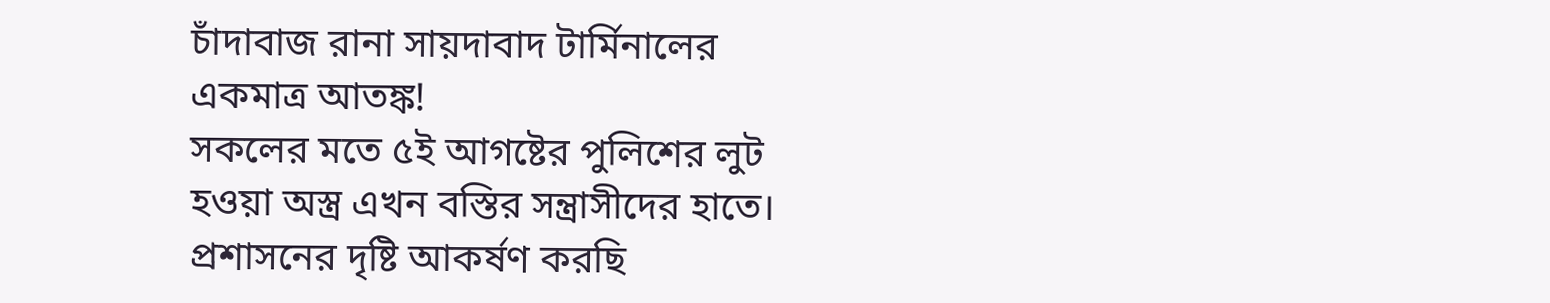চাঁদাবাজ রানা সায়দাবাদ টার্মিনালের একমাত্র আতঙ্ক!
সকলের মতে ৫ই আগষ্টের পুলিশের লুট হওয়া অস্ত্র এখন বস্তির সন্ত্রাসীদের হাতে।
প্রশাসনের দৃষ্টি আকর্ষণ করছি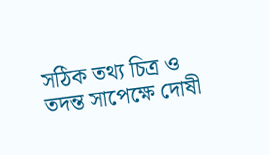সঠিক তথ্য চিত্র ও তদন্ত সাপেক্ষে দোষী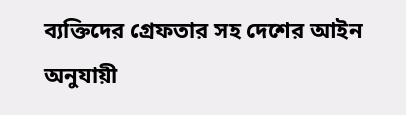ব্যক্তিদের গ্রেফতার সহ দেশের আইন অনুযায়ী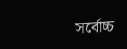সর্বোচ্চ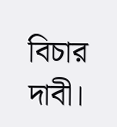বিচার দাবী।